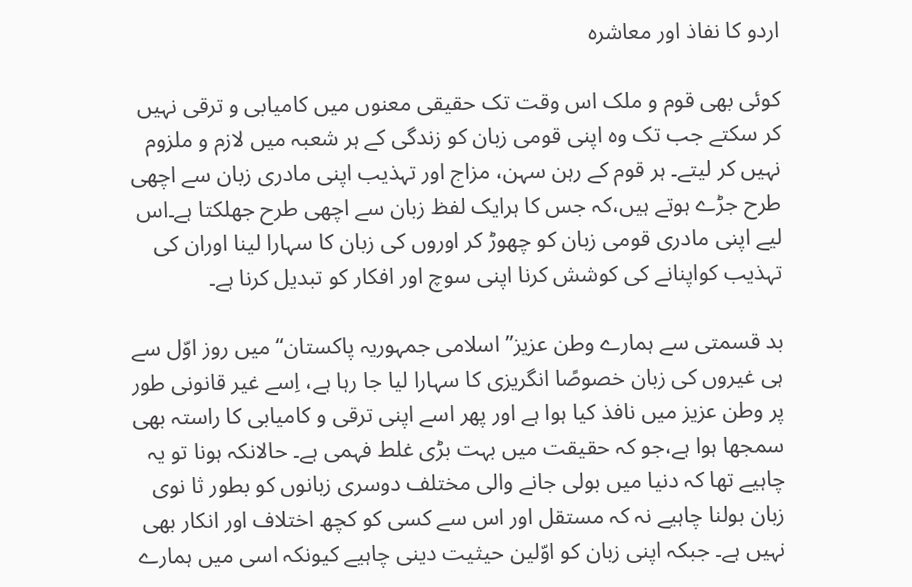اردو کا نفاذ اور معاشرہ

کوئی بھی قوم و ملک اس وقت تک حقیقی معنوں میں کامیابی و ترقی نہیں کر سکتے جب تک وہ اپنی قومی زبان کو زندگی کے ہر شعبہ میں لازم و ملزوم نہیں کر لیتے۔ ہر قوم کے رہن سہن، مزاج اور تہذیب اپنی مادری زبان سے اچھی طرح جڑے ہوتے ہیں،کہ جس کا ہرایک لفظ زبان سے اچھی طرح جھلکتا ہے۔اس لیے اپنی مادری قومی زبان کو چھوڑ کر اوروں کی زبان کا سہارا لینا اوران کی تہذیب کواپنانے کی کوشش کرنا اپنی سوچ اور افکار کو تبدیل کرنا ہے۔

بد قسمتی سے ہمارے وطن عزیز’’ اسلامی جمہوریہ پاکستان‘‘ میں روز اوّل سے ہی غیروں کی زبان خصوصًا انگریزی کا سہارا لیا جا رہا ہے، اِسے غیر قانونی طور پر وطن عزیز میں نافذ کیا ہوا ہے اور پھر اسے اپنی ترقی و کامیابی کا راستہ بھی سمجھا ہوا ہے،جو کہ حقیقت میں بہت بڑی غلط فہمی ہے۔ حالانکہ ہونا تو یہ چاہیے تھا کہ دنیا میں بولی جانے والی مختلف دوسری زبانوں کو بطور ثا نوی زبان بولنا چاہیے نہ کہ مستقل اور اس سے کسی کو کچھ اختلاف اور انکار بھی نہیں ہے۔ جبکہ اپنی زبان کو اوّلین حیثیت دینی چاہیے کیونکہ اسی میں ہمارے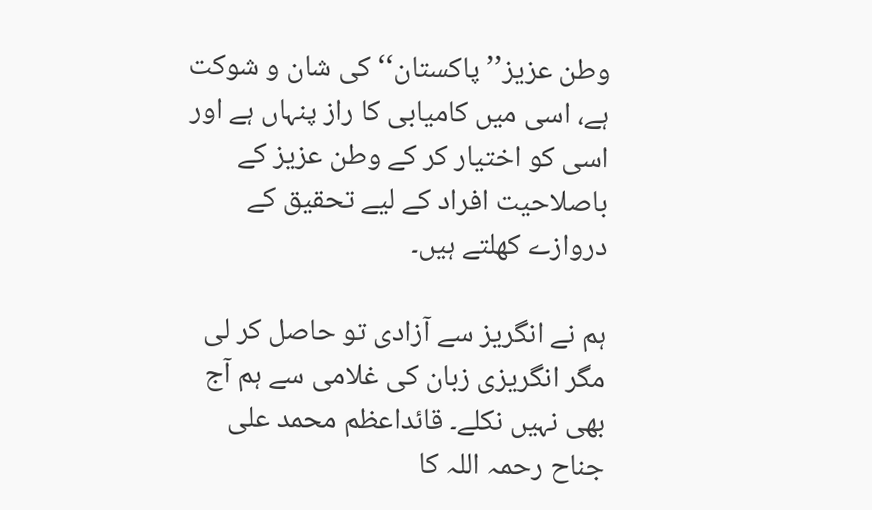وطن عزیز’’ پاکستان‘‘ کی شان و شوکت ہے، اسی میں کامیابی کا راز پنہاں ہے اور اسی کو اختیار کر کے وطن عزیز کے باصلاحیت افراد کے لیے تحقیق کے دروازے کھلتے ہیں۔

ہم نے انگریز سے آزادی تو حاصل کر لی مگر انگریزی زبان کی غلامی سے ہم آج بھی نہیں نکلے۔ قائداعظم محمد علی جناح رحمہ اللہ کا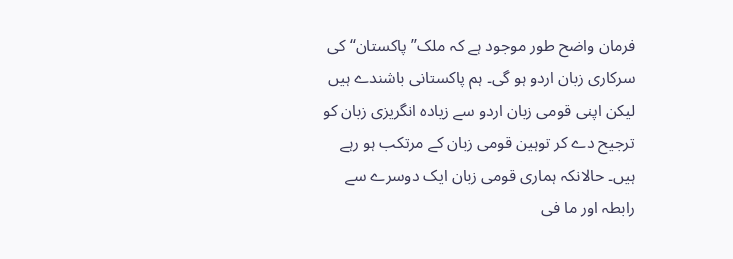فرمان واضح طور موجود ہے کہ ملک’’ پاکستان‘‘ کی سرکاری زبان اردو ہو گی۔ ہم پاکستانی باشندے ہیں لیکن اپنی قومی زبان اردو سے زیادہ انگریزی زبان کو ترجیح دے کر توہین قومی زبان کے مرتکب ہو رہے ہیں۔ حالانکہ ہماری قومی زبان ایک دوسرے سے رابطہ اور ما فی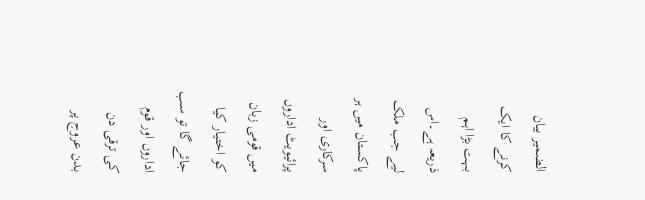الضمیر بیان کرنے کا ایک بہت بڑا اہم ذریعہ ہے۔اس لیے جب ملک پاکستان میں ہر سرکاری اور پرائیویٹ اداروں میں قومی زبان کو اختیار کیا جائے گا تو سب اداروں اور قوم کی ترقی دن بدن عروج پر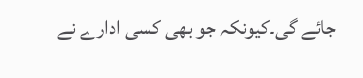جائے گی۔کیونکہ جو بھی کسی ادارے نے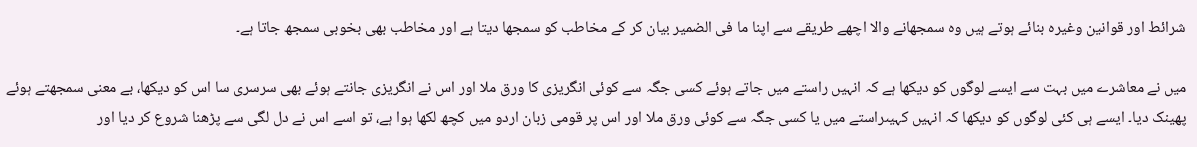شرائط اور قوانین وغیرہ بنائے ہوتے ہیں وہ سمجھانے والا اچھے طریقے سے اپنا ما فی الضمیر بیان کر کے مخاطب کو سمجھا دیتا ہے اور مخاطب بھی بخوبی سمجھ جاتا ہے۔

میں نے معاشرے میں بہت سے ایسے لوگوں کو دیکھا ہے کہ انہیں راستے میں جاتے ہوئے کسی جگہ سے کوئی انگریزی کا ورق ملا اور اس نے انگریزی جانتے ہوئے بھی سرسری سا اس کو دیکھا، بے معنی سمجھتے ہوئے پھینک دیا۔ ایسے ہی کئی لوگوں کو دیکھا کہ انہیں کہیںراستے میں یا کسی جگہ سے کوئی ورق ملا اور اس پر قومی زبان اردو میں کچھ لکھا ہوا ہے، تو اسے اس نے دل لگی سے پڑھنا شروع کر دیا اور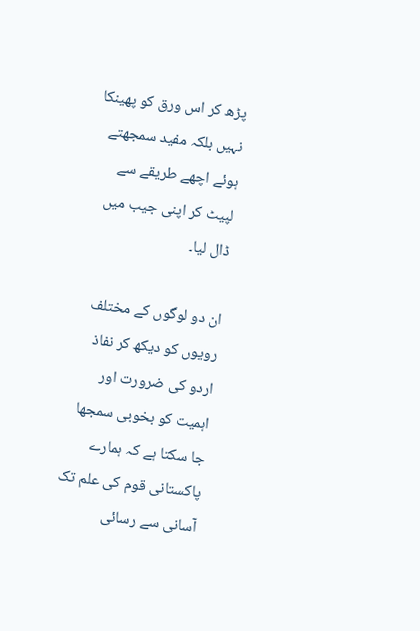پڑھ کر اس ورق کو پھینکا نہیں بلکہ مفید سمجھتے ہوئے اچھے طریقے سے لپیٹ کر اپنی جیب میں ڈال لیا۔

ان دو لوگوں کے مختلف رویوں کو دیکھ کر نفاذ اردو کی ضرورت اور اہمیت کو بخوبی سمجھا جا سکتا ہے کہ ہمارے پاکستانی قوم کی علم تک آسانی سے رسائی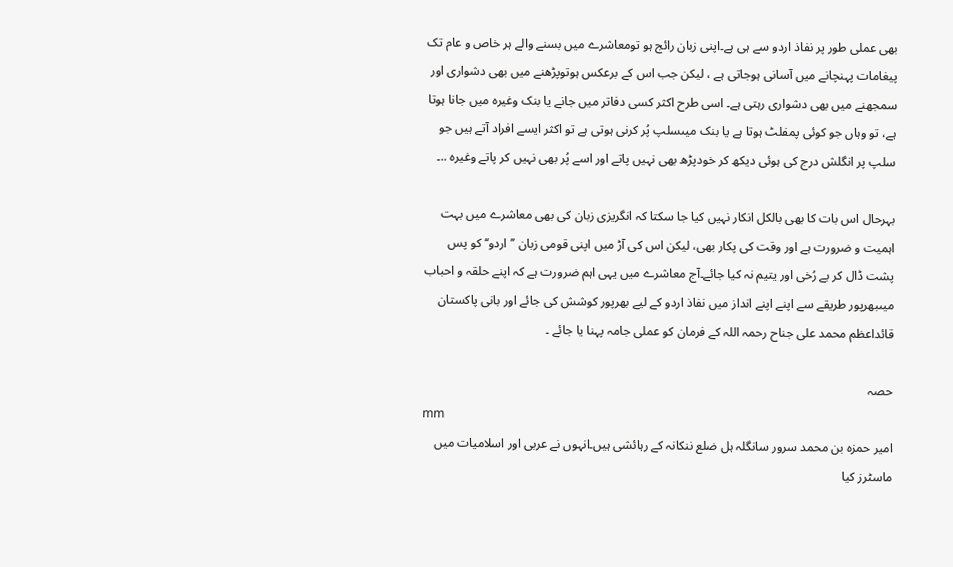بھی عملی طور پر نفاذ اردو سے ہی ہے۔اپنی زبان رائج ہو تومعاشرے میں بسنے والے ہر خاص و عام تک پیغامات پہنچانے میں آسانی ہوجاتی ہے ، لیکن جب اس کے برعکس ہوتوپڑھنے میں بھی دشواری اور سمجھنے میں بھی دشواری رہتی ہے۔ اسی طرح اکثر کسی دفاتر میں جانے یا بنک وغیرہ میں جانا ہوتا ہے، تو وہاں جو کوئی پمفلٹ ہوتا ہے یا بنک میںسلپ پُر کرنی ہوتی ہے تو اکثر ایسے افراد آتے ہیں جو سلپ پر انگلش درج کی ہوئی دیکھ کر خودپڑھ بھی نہیں پاتے اور اسے پُر بھی نہیں کر پاتے وغیرہ ..۔

بہرحال اس بات کا بھی بالکل انکار نہیں کیا جا سکتا کہ انگریزی زبان کی بھی معاشرے میں بہت اہمیت و ضرورت ہے اور وقت کی پکار بھی، لیکن اس کی آڑ میں اپنی قومی زبان ’’اردو‘‘ کو پس پشت ڈال کر بے رُخی اور یتیم نہ کیا جائے۔آج معاشرے میں یہی اہم ضرورت ہے کہ اپنے حلقہ و احباب میںبھرپور طریقے سے اپنے اپنے انداز میں نفاذ اردو کے لیے بھرپور کوشش کی جائے اور بانی پاکستان قائداعظم محمد علی جناح رحمہ اللہ کے فرمان کو عملی جامہ پہنا یا جائے ۔

حصہ
mm
امیر حمزہ بن محمد سرور سانگلہ ہل ضلع ننکانہ کے رہائشی ہیں۔انہوں نے عربی اور اسلامیات میں ماسٹرز کیا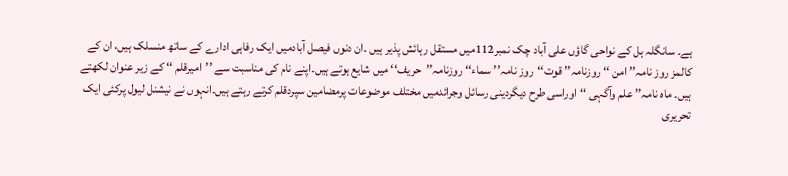ہے۔ سانگلہ ہل کے نواحی گاؤں علی آباد چک نمبر112میں مستقل رہائش پذیر ہیں ۔ان دنوں فیصل آبادمیں ایک رفاہی ادارے کے ساتھ منسلک ہیں، ان کے کالمز روز نامہ’’ امن ‘‘ روزنامہ’’ قوت‘‘روز نامہ’’ سماء‘‘ روزنامہ’’حریف‘‘ میں شایع ہوتے ہیں۔اپنے نام کی مناسبت سے ’’امیرقلم ‘‘ کے زیر عنوان لکھتے ہیں۔ ماہ نامہ’’ علم وآگہی ‘‘اوراسی طرح دیگردینی رسائل وجرائدمیں مختلف موضوعات پرمضامین سپردقلم کرتے رہتے ہیں۔انہوں نے نیشنل لیول پرکئی ایک تحریری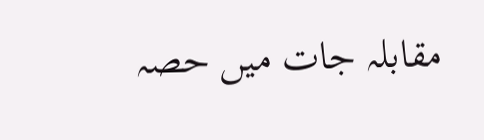مقابلہ جات میں حصہ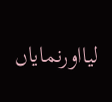لیااورنمایاں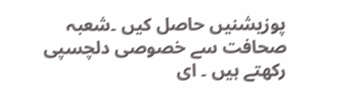پوزیشنیں حاصل کیں ۔شعبہ صحافت سے خصوصی دلچسپی رکھتے ہیں ۔ ای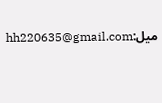میل:hh220635@gmail.com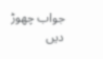جواب چھوڑ دیں